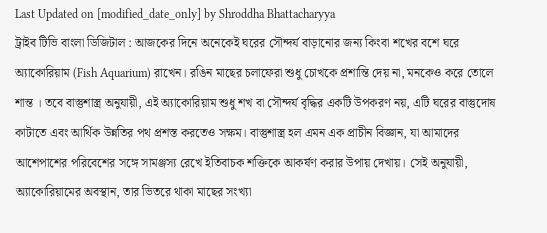Last Updated on [modified_date_only] by Shroddha Bhattacharyya
ট্রাইব টিভি বাংলা ডিজিটাল : আজকের দিনে অনেকেই ঘরের সৌন্দর্য বাড়ানোর জন্য কিংবা শখের বশে ঘরে অ্যাকোরিয়াম (Fish Aquarium) রাখেন। রঙিন মাছের চলাফেরা শুধু চোখকে প্রশান্তি দেয় না, মনকেও করে তোলে শান্ত । তবে বাস্তুশাস্ত্র অনুযায়ী, এই অ্যাকোরিয়াম শুধু শখ বা সৌন্দর্য বৃদ্ধির একটি উপকরণ নয়, এটি ঘরের বাস্তুদোষ কাটাতে এবং আর্থিক উন্নতির পথ প্রশস্ত করতেও সক্ষম। বাস্তুশাস্ত্র হল এমন এক প্রাচীন বিজ্ঞান, যা আমাদের আশেপাশের পরিবেশের সঙ্গে সামঞ্জস্য রেখে ইতিবাচক শক্তিকে আকর্ষণ করার উপায় দেখায়। সেই অনুযায়ী, অ্যাকোরিয়ামের অবস্থান, তার ভিতরে থাকা মাছের সংখ্যা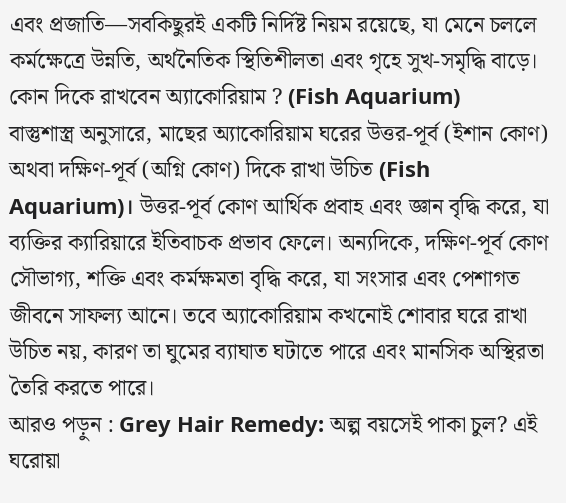এবং প্রজাতি—সবকিছুরই একটি নির্দিষ্ট নিয়ম রয়েছে, যা মেনে চললে কর্মক্ষেত্রে উন্নতি, অর্থনৈতিক স্থিতিশীলতা এবং গৃহে সুখ-সমৃদ্ধি বাড়ে।
কোন দিকে রাখবেন অ্যাকোরিয়াম ? (Fish Aquarium)
বাস্তুশাস্ত্র অনুসারে, মাছের অ্যাকোরিয়াম ঘরের উত্তর-পূর্ব (ইশান কোণ) অথবা দক্ষিণ-পূর্ব (অগ্নি কোণ) দিকে রাখা উচিত (Fish Aquarium)। উত্তর-পূর্ব কোণ আর্থিক প্রবাহ এবং জ্ঞান বৃদ্ধি করে, যা ব্যক্তির ক্যারিয়ারে ইতিবাচক প্রভাব ফেলে। অন্যদিকে, দক্ষিণ-পূর্ব কোণ সৌভাগ্য, শক্তি এবং কর্মক্ষমতা বৃদ্ধি করে, যা সংসার এবং পেশাগত জীবনে সাফল্য আনে। তবে অ্যাকোরিয়াম কখনোই শোবার ঘরে রাখা উচিত নয়, কারণ তা ঘুমের ব্যাঘাত ঘটাতে পারে এবং মানসিক অস্থিরতা তৈরি করতে পারে।
আরও পড়ুন : Grey Hair Remedy: অল্প বয়সেই পাকা চুল? এই ঘরোয়া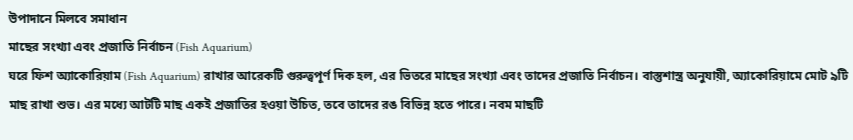উপাদানে মিলবে সমাধান
মাছের সংখ্যা এবং প্রজাতি নির্বাচন (Fish Aquarium)
ঘরে ফিশ অ্যাকোরিয়াম (Fish Aquarium) রাখার আরেকটি গুরুত্বপূর্ণ দিক হল, এর ভিতরে মাছের সংখ্যা এবং তাদের প্রজাতি নির্বাচন। বাস্তুশাস্ত্র অনুযায়ী, অ্যাকোরিয়ামে মোট ৯টি মাছ রাখা শুভ। এর মধ্যে আটটি মাছ একই প্রজাতির হওয়া উচিত, তবে তাদের রঙ বিভিন্ন হতে পারে। নবম মাছটি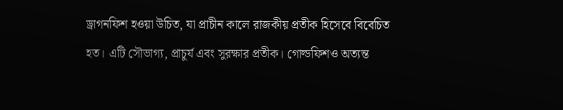ড্রাগনফিশ হওয়া উচিত, যা প্রাচীন কালে রাজকীয় প্রতীক হিসেবে বিবেচিত হত। এটি সৌভাগ্য, প্রাচুর্য এবং সুরক্ষার প্রতীক। গোল্ডফিশও অত্যন্ত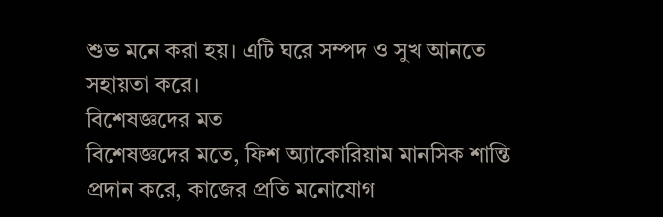শুভ মনে করা হয়। এটি ঘরে সম্পদ ও সুখ আনতে সহায়তা করে।
বিশেষজ্ঞদের মত
বিশেষজ্ঞদের মতে, ফিশ অ্যাকোরিয়াম মানসিক শান্তি প্রদান করে, কাজের প্রতি মনোযোগ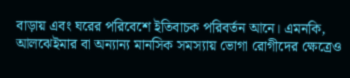বাড়ায় এবং ঘরের পরিবেশে ইতিবাচক পরিবর্তন আনে। এমনকি, আলঝেইমার বা অন্যান্য মানসিক সমস্যায় ভোগা রোগীদের ক্ষেত্রেও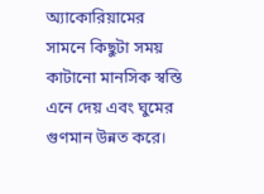অ্যাকোরিয়ামের সামনে কিছুটা সময় কাটানো মানসিক স্বস্তি এনে দেয় এবং ঘুমের গুণমান উন্নত করে।